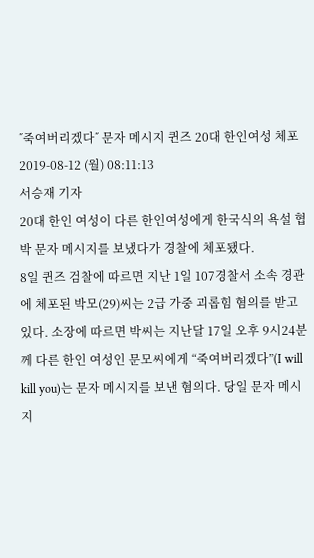˝죽여버리겠다˝ 문자 메시지 퀸즈 20대 한인여성 체포
2019-08-12 (월) 08:11:13
서승재 기자
20대 한인 여성이 다른 한인여성에게 한국식의 욕설 협박 문자 메시지를 보냈다가 경찰에 체포됐다.
8일 퀸즈 검찰에 따르면 지난 1일 107경찰서 소속 경관에 체포된 박모(29)씨는 2급 가중 괴롭힘 혐의를 받고 있다. 소장에 따르면 박씨는 지난달 17일 오후 9시24분께 다른 한인 여성인 문모씨에게 “죽여버리겠다”(I will kill you)는 문자 메시지를 보낸 혐의다. 당일 문자 메시지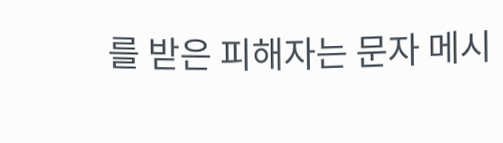를 받은 피해자는 문자 메시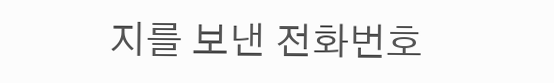지를 보낸 전화번호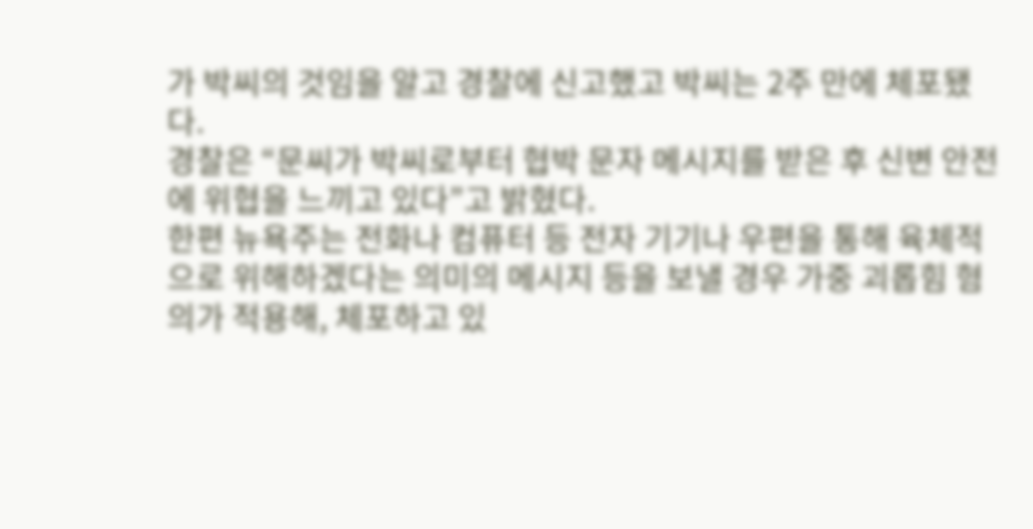가 박씨의 것임을 알고 경찰에 신고했고 박씨는 2주 만에 체포됐다.
경찰은 “문씨가 박씨로부터 협박 문자 메시지를 받은 후 신변 안전에 위협을 느끼고 있다”고 밝혔다.
한편 뉴욕주는 전화나 컴퓨터 등 전자 기기나 우편을 통해 육체적으로 위해하겠다는 의미의 메시지 등을 보낼 경우 가중 괴롭힘 혐의가 적용해, 체포하고 있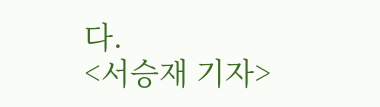다.
<서승재 기자>